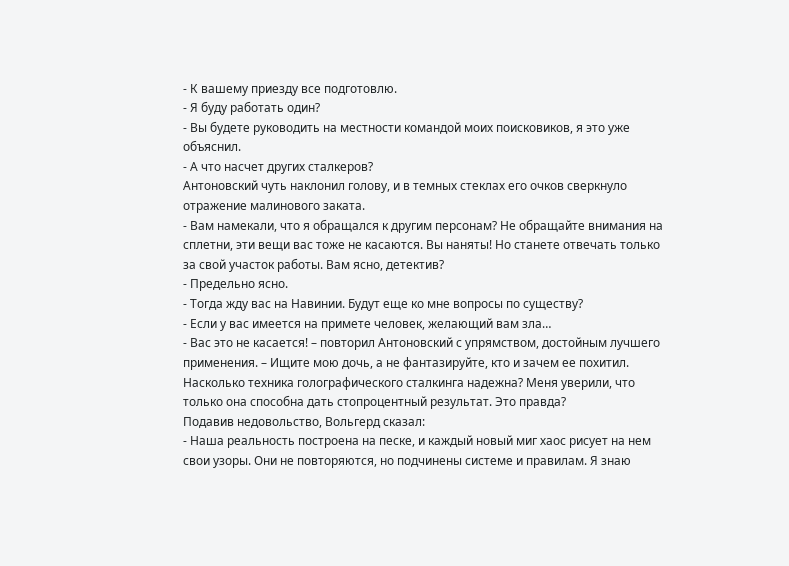- К вашему приезду все подготовлю.
- Я буду работать один?
- Вы будете руководить на местности командой моих поисковиков, я это уже объяснил.
- А что насчет других сталкеров?
Антоновский чуть наклонил голову, и в темных стеклах его очков сверкнуло отражение малинового заката.
- Вам намекали, что я обращался к другим персонам? Не обращайте внимания на сплетни, эти вещи вас тоже не касаются. Вы наняты! Но станете отвечать только за свой участок работы. Вам ясно, детектив?
- Предельно ясно.
- Тогда жду вас на Навинии. Будут еще ко мне вопросы по существу?
- Если у вас имеется на примете человек, желающий вам зла…
- Вас это не касается! – повторил Антоновский с упрямством, достойным лучшего применения. – Ищите мою дочь, а не фантазируйте, кто и зачем ее похитил. Насколько техника голографического сталкинга надежна? Меня уверили, что только она способна дать стопроцентный результат. Это правда?
Подавив недовольство, Вольгерд сказал:
- Наша реальность построена на песке, и каждый новый миг хаос рисует на нем свои узоры. Они не повторяются, но подчинены системе и правилам. Я знаю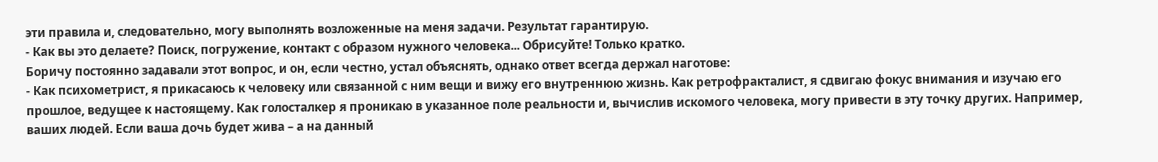эти правила и, следовательно, могу выполнять возложенные на меня задачи. Результат гарантирую.
- Как вы это делаете? Поиск, погружение, контакт с образом нужного человека... Обрисуйте! Только кратко.
Боричу постоянно задавали этот вопрос, и он, если честно, устал объяснять, однако ответ всегда держал наготове:
- Как психометрист, я прикасаюсь к человеку или связанной с ним вещи и вижу его внутреннюю жизнь. Как ретрофракталист, я сдвигаю фокус внимания и изучаю его прошлое, ведущее к настоящему. Как голосталкер я проникаю в указанное поле реальности и, вычислив искомого человека, могу привести в эту точку других. Например, ваших людей. Если ваша дочь будет жива – а на данный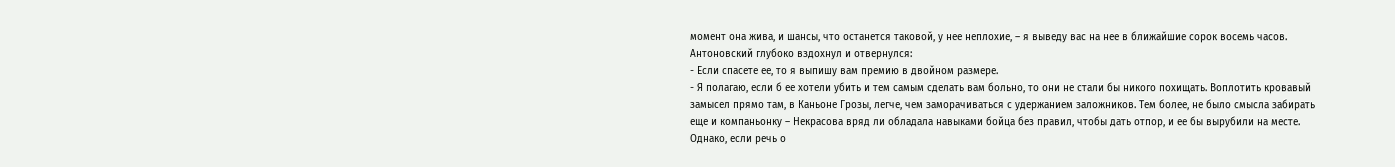момент она жива, и шансы, что останется таковой, у нее неплохие, – я выведу вас на нее в ближайшие сорок восемь часов.
Антоновский глубоко вздохнул и отвернулся:
- Если спасете ее, то я выпишу вам премию в двойном размере.
- Я полагаю, если б ее хотели убить и тем самым сделать вам больно, то они не стали бы никого похищать. Воплотить кровавый замысел прямо там, в Каньоне Грозы, легче, чем заморачиваться с удержанием заложников. Тем более, не было смысла забирать еще и компаньонку – Некрасова вряд ли обладала навыками бойца без правил, чтобы дать отпор, и ее бы вырубили на месте. Однако, если речь о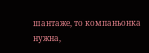шантаже, то компаньонка нужна,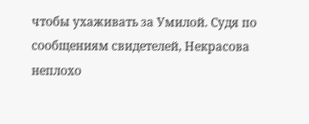чтобы ухаживать за Умилой. Судя по сообщениям свидетелей, Некрасова неплохо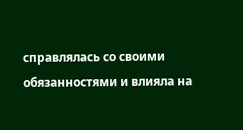справлялась со своими обязанностями и влияла на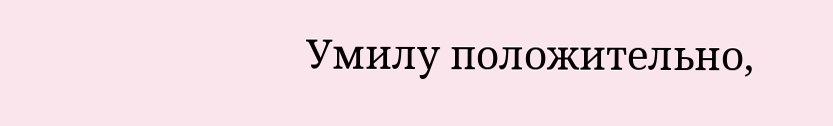Умилу положительно,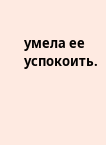умела ее успокоить.